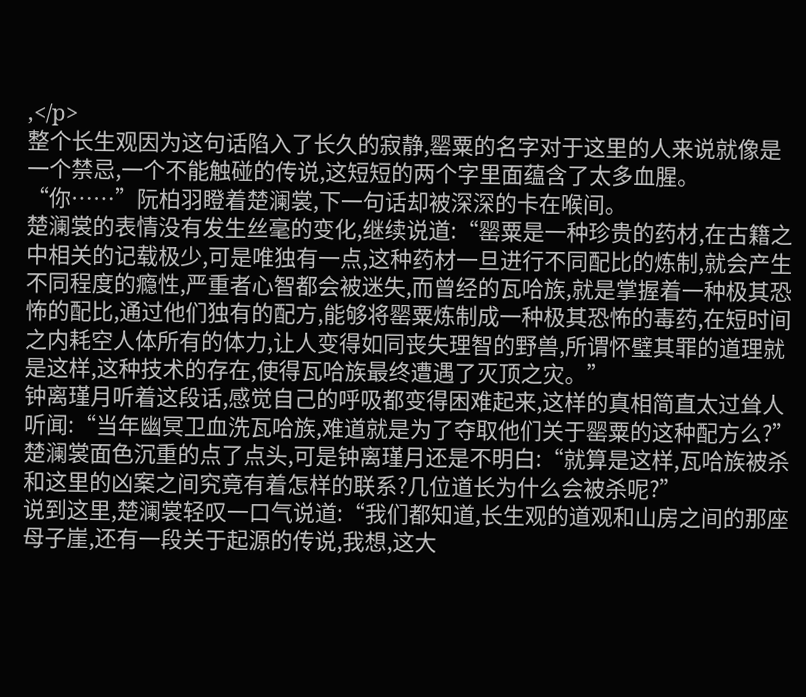,</p>
整个长生观因为这句话陷入了长久的寂静,罂粟的名字对于这里的人来说就像是一个禁忌,一个不能触碰的传说,这短短的两个字里面蕴含了太多血腥。
“你……”阮柏羽瞪着楚澜裳,下一句话却被深深的卡在喉间。
楚澜裳的表情没有发生丝毫的变化,继续说道:“罂粟是一种珍贵的药材,在古籍之中相关的记载极少,可是唯独有一点,这种药材一旦进行不同配比的炼制,就会产生不同程度的瘾性,严重者心智都会被迷失,而曾经的瓦哈族,就是掌握着一种极其恐怖的配比,通过他们独有的配方,能够将罂粟炼制成一种极其恐怖的毒药,在短时间之内耗空人体所有的体力,让人变得如同丧失理智的野兽,所谓怀璧其罪的道理就是这样,这种技术的存在,使得瓦哈族最终遭遇了灭顶之灾。”
钟离瑾月听着这段话,感觉自己的呼吸都变得困难起来,这样的真相简直太过耸人听闻:“当年幽冥卫血洗瓦哈族,难道就是为了夺取他们关于罂粟的这种配方么?”
楚澜裳面色沉重的点了点头,可是钟离瑾月还是不明白:“就算是这样,瓦哈族被杀和这里的凶案之间究竟有着怎样的联系?几位道长为什么会被杀呢?”
说到这里,楚澜裳轻叹一口气说道:“我们都知道,长生观的道观和山房之间的那座母子崖,还有一段关于起源的传说,我想,这大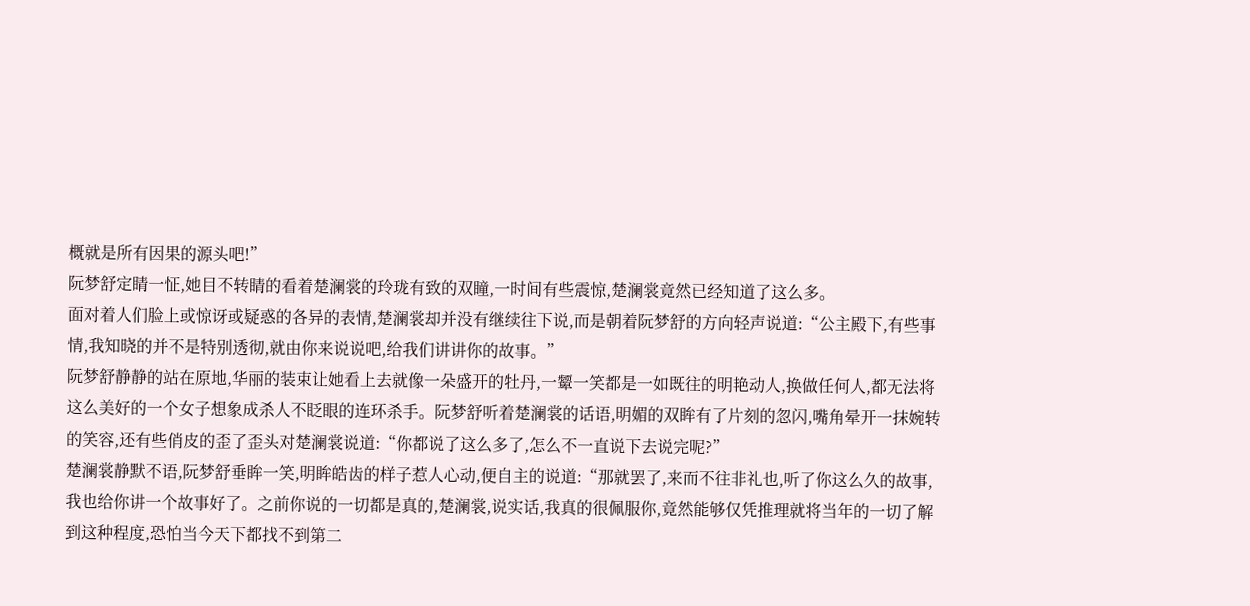概就是所有因果的源头吧!”
阮梦舒定睛一怔,她目不转睛的看着楚澜裳的玲珑有致的双瞳,一时间有些震惊,楚澜裳竟然已经知道了这么多。
面对着人们脸上或惊讶或疑惑的各异的表情,楚澜裳却并没有继续往下说,而是朝着阮梦舒的方向轻声说道:“公主殿下,有些事情,我知晓的并不是特别透彻,就由你来说说吧,给我们讲讲你的故事。”
阮梦舒静静的站在原地,华丽的装束让她看上去就像一朵盛开的牡丹,一颦一笑都是一如既往的明艳动人,换做任何人,都无法将这么美好的一个女子想象成杀人不眨眼的连环杀手。阮梦舒听着楚澜裳的话语,明媚的双眸有了片刻的忽闪,嘴角晕开一抹婉转的笑容,还有些俏皮的歪了歪头对楚澜裳说道:“你都说了这么多了,怎么不一直说下去说完呢?”
楚澜裳静默不语,阮梦舒垂眸一笑,明眸皓齿的样子惹人心动,便自主的说道:“那就罢了,来而不往非礼也,听了你这么久的故事,我也给你讲一个故事好了。之前你说的一切都是真的,楚澜裳,说实话,我真的很佩服你,竟然能够仅凭推理就将当年的一切了解到这种程度,恐怕当今天下都找不到第二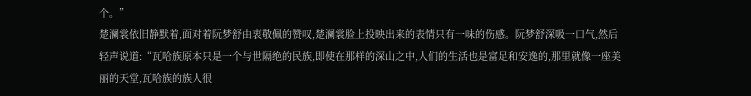个。”
楚澜裳依旧静默着,面对着阮梦舒由衷敬佩的赞叹,楚澜裳脸上投映出来的表情只有一味的伤感。阮梦舒深吸一口气,然后轻声说道:“瓦哈族原本只是一个与世隔绝的民族,即使在那样的深山之中,人们的生活也是富足和安逸的,那里就像一座美丽的天堂,瓦哈族的族人很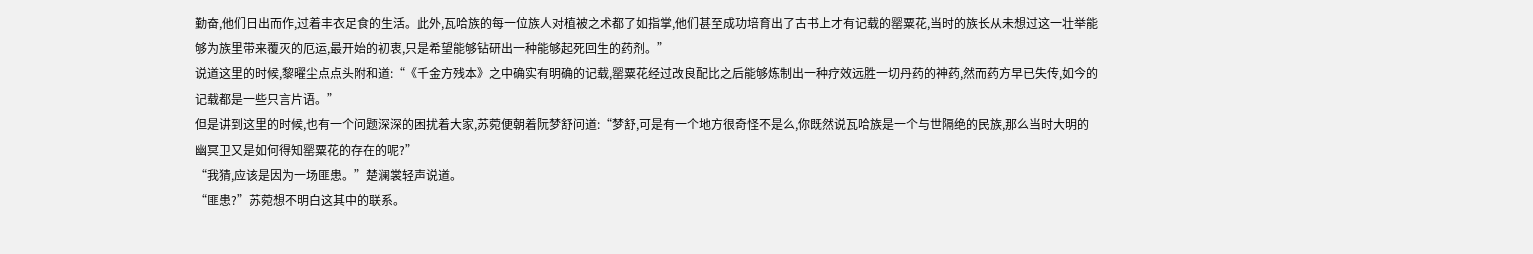勤奋,他们日出而作,过着丰衣足食的生活。此外,瓦哈族的每一位族人对植被之术都了如指掌,他们甚至成功培育出了古书上才有记载的罂粟花,当时的族长从未想过这一壮举能够为族里带来覆灭的厄运,最开始的初衷,只是希望能够钻研出一种能够起死回生的药剂。”
说道这里的时候,黎曜尘点点头附和道:“《千金方残本》之中确实有明确的记载,罂粟花经过改良配比之后能够炼制出一种疗效远胜一切丹药的神药,然而药方早已失传,如今的记载都是一些只言片语。”
但是讲到这里的时候,也有一个问题深深的困扰着大家,苏菀便朝着阮梦舒问道:“梦舒,可是有一个地方很奇怪不是么,你既然说瓦哈族是一个与世隔绝的民族,那么当时大明的幽冥卫又是如何得知罂粟花的存在的呢?”
“我猜,应该是因为一场匪患。”楚澜裳轻声说道。
“匪患?”苏菀想不明白这其中的联系。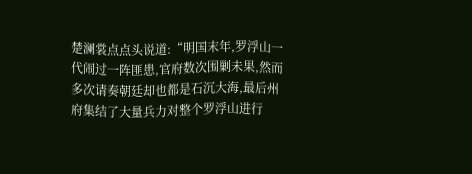楚澜裳点点头说道:“明国末年,罗浮山一代闹过一阵匪患,官府数次围剿未果,然而多次请奏朝廷却也都是石沉大海,最后州府集结了大量兵力对整个罗浮山进行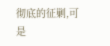彻底的征剿,可是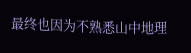最终也因为不熟悉山中地理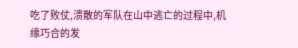吃了败仗,溃散的军队在山中逃亡的过程中,机缘巧合的发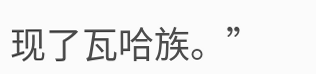现了瓦哈族。”